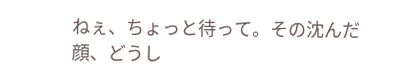ねぇ、ちょっと待って。その沈んだ顔、どうし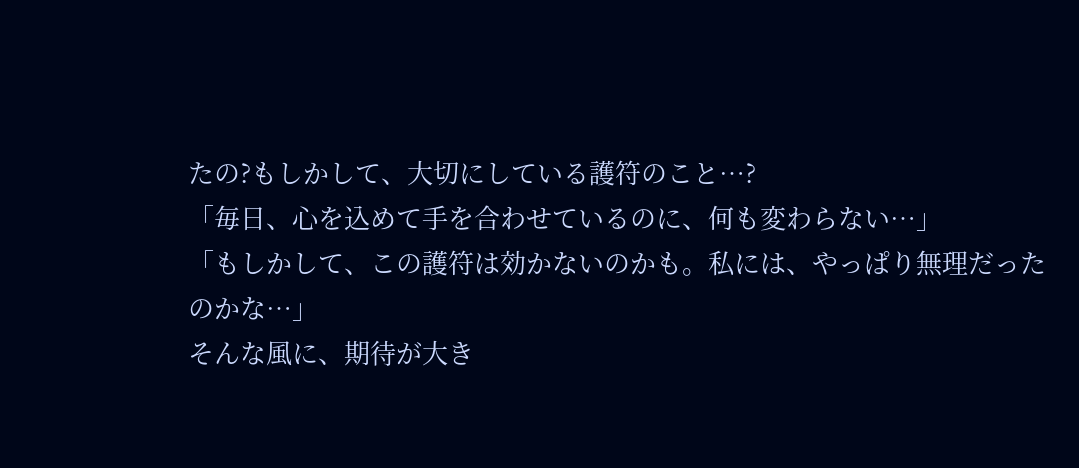たの?もしかして、大切にしている護符のこと…?
「毎日、心を込めて手を合わせているのに、何も変わらない…」
「もしかして、この護符は効かないのかも。私には、やっぱり無理だったのかな…」
そんな風に、期待が大き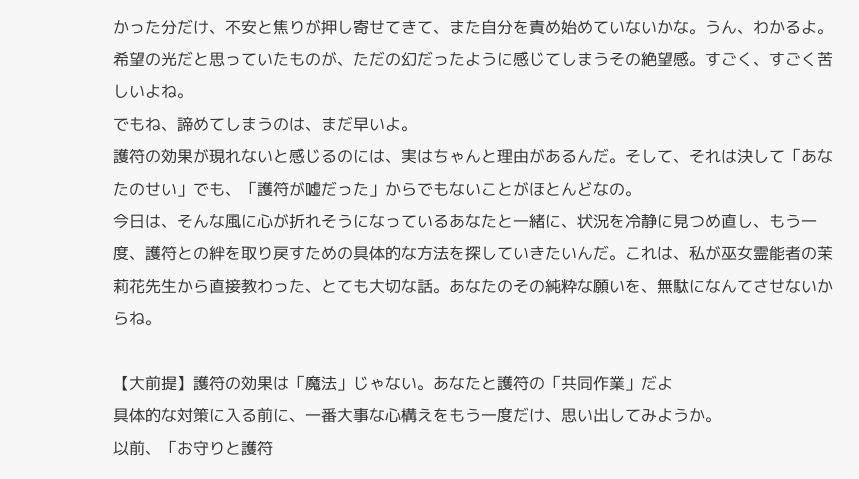かった分だけ、不安と焦りが押し寄せてきて、また自分を責め始めていないかな。うん、わかるよ。希望の光だと思っていたものが、ただの幻だったように感じてしまうその絶望感。すごく、すごく苦しいよね。
でもね、諦めてしまうのは、まだ早いよ。
護符の効果が現れないと感じるのには、実はちゃんと理由があるんだ。そして、それは決して「あなたのせい」でも、「護符が嘘だった」からでもないことがほとんどなの。
今日は、そんな風に心が折れそうになっているあなたと一緒に、状況を冷静に見つめ直し、もう一度、護符との絆を取り戻すための具体的な方法を探していきたいんだ。これは、私が巫女霊能者の茉莉花先生から直接教わった、とても大切な話。あなたのその純粋な願いを、無駄になんてさせないからね。

【大前提】護符の効果は「魔法」じゃない。あなたと護符の「共同作業」だよ
具体的な対策に入る前に、一番大事な心構えをもう一度だけ、思い出してみようか。
以前、「お守りと護符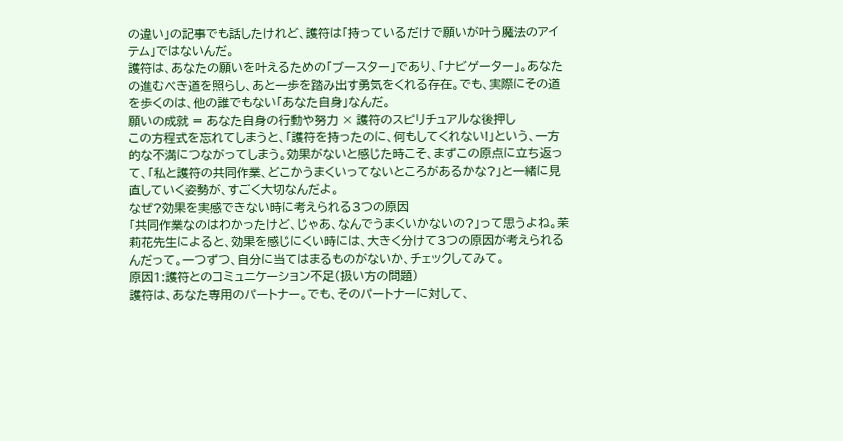の違い」の記事でも話したけれど、護符は「持っているだけで願いが叶う魔法のアイテム」ではないんだ。
護符は、あなたの願いを叶えるための「ブースター」であり、「ナビゲーター」。あなたの進むべき道を照らし、あと一歩を踏み出す勇気をくれる存在。でも、実際にその道を歩くのは、他の誰でもない「あなた自身」なんだ。
願いの成就 = あなた自身の行動や努力 × 護符のスピリチュアルな後押し
この方程式を忘れてしまうと、「護符を持ったのに、何もしてくれない!」という、一方的な不満につながってしまう。効果がないと感じた時こそ、まずこの原点に立ち返って、「私と護符の共同作業、どこかうまくいってないところがあるかな?」と一緒に見直していく姿勢が、すごく大切なんだよ。
なぜ?効果を実感できない時に考えられる3つの原因
「共同作業なのはわかったけど、じゃあ、なんでうまくいかないの?」って思うよね。茉莉花先生によると、効果を感じにくい時には、大きく分けて3つの原因が考えられるんだって。一つずつ、自分に当てはまるものがないか、チェックしてみて。
原因1:護符とのコミュニケーション不足(扱い方の問題)
護符は、あなた専用のパートナー。でも、そのパートナーに対して、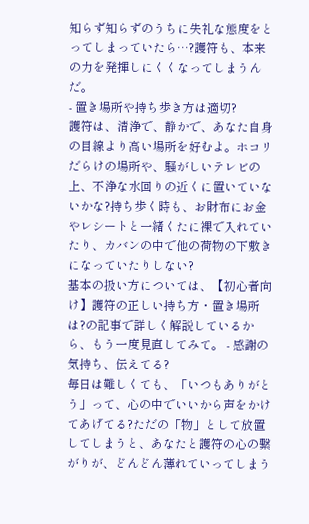知らず知らずのうちに失礼な態度をとってしまっていたら…?護符も、本来の力を発揮しにくくなってしまうんだ。
- 置き場所や持ち歩き方は適切?
護符は、清浄で、静かで、あなた自身の目線より高い場所を好むよ。ホコリだらけの場所や、騒がしいテレビの上、不浄な水回りの近くに置いていないかな?持ち歩く時も、お財布にお金やレシートと一緒くたに裸で入れていたり、カバンの中で他の荷物の下敷きになっていたりしない?
基本の扱い方については、【初心者向け】護符の正しい持ち方・置き場所は?の記事で詳しく解説しているから、もう一度見直してみて。 - 感謝の気持ち、伝えてる?
毎日は難しくても、「いつもありがとう」って、心の中でいいから声をかけてあげてる?ただの「物」として放置してしまうと、あなたと護符の心の繋がりが、どんどん薄れていってしまう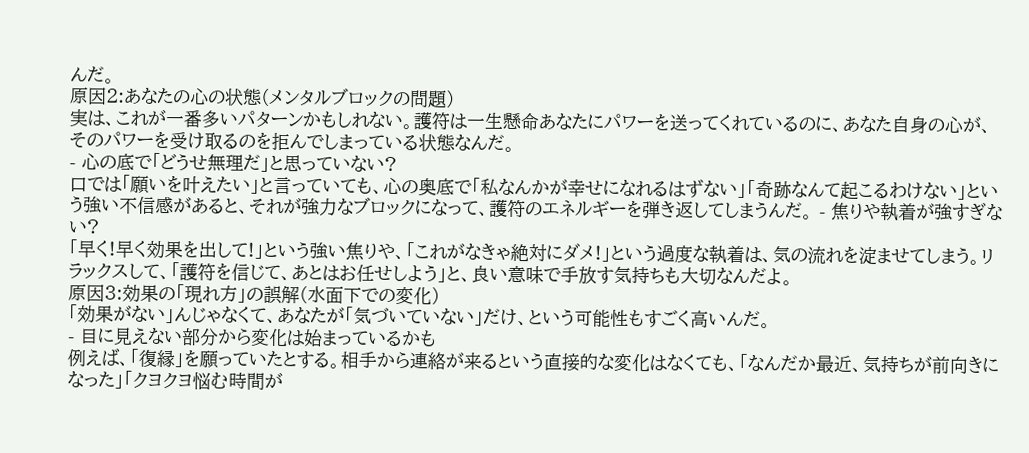んだ。
原因2:あなたの心の状態(メンタルブロックの問題)
実は、これが一番多いパターンかもしれない。護符は一生懸命あなたにパワーを送ってくれているのに、あなた自身の心が、そのパワーを受け取るのを拒んでしまっている状態なんだ。
- 心の底で「どうせ無理だ」と思っていない?
口では「願いを叶えたい」と言っていても、心の奥底で「私なんかが幸せになれるはずない」「奇跡なんて起こるわけない」という強い不信感があると、それが強力なブロックになって、護符のエネルギーを弾き返してしまうんだ。 - 焦りや執着が強すぎない?
「早く!早く効果を出して!」という強い焦りや、「これがなきゃ絶対にダメ!」という過度な執着は、気の流れを淀ませてしまう。リラックスして、「護符を信じて、あとはお任せしよう」と、良い意味で手放す気持ちも大切なんだよ。
原因3:効果の「現れ方」の誤解(水面下での変化)
「効果がない」んじゃなくて、あなたが「気づいていない」だけ、という可能性もすごく高いんだ。
- 目に見えない部分から変化は始まっているかも
例えば、「復縁」を願っていたとする。相手から連絡が来るという直接的な変化はなくても、「なんだか最近、気持ちが前向きになった」「クヨクヨ悩む時間が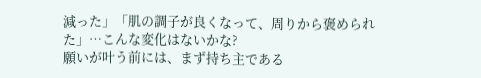減った」「肌の調子が良くなって、周りから褒められた」…こんな変化はないかな?
願いが叶う前には、まず持ち主である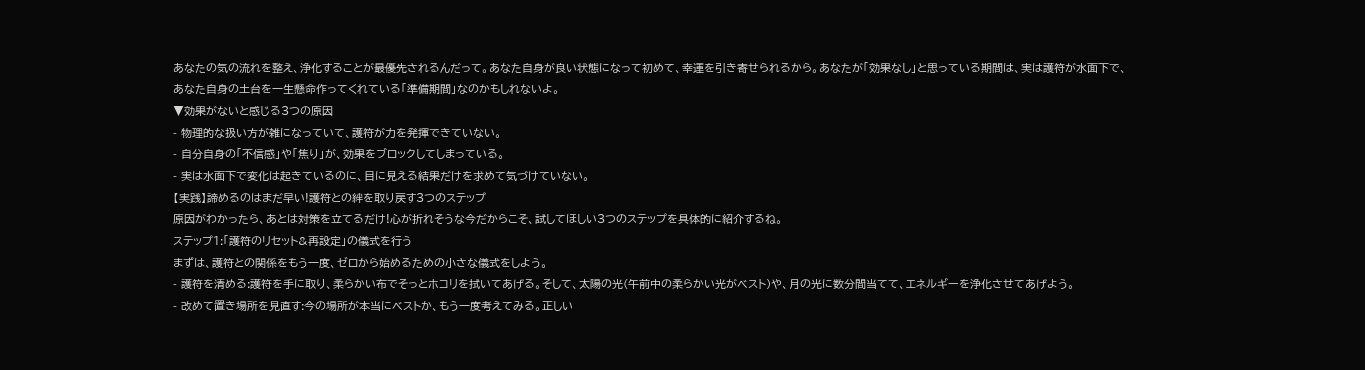あなたの気の流れを整え、浄化することが最優先されるんだって。あなた自身が良い状態になって初めて、幸運を引き寄せられるから。あなたが「効果なし」と思っている期間は、実は護符が水面下で、あなた自身の土台を一生懸命作ってくれている「準備期間」なのかもしれないよ。
▼効果がないと感じる3つの原因
- 物理的な扱い方が雑になっていて、護符が力を発揮できていない。
- 自分自身の「不信感」や「焦り」が、効果をブロックしてしまっている。
- 実は水面下で変化は起きているのに、目に見える結果だけを求めて気づけていない。
【実践】諦めるのはまだ早い!護符との絆を取り戻す3つのステップ
原因がわかったら、あとは対策を立てるだけ!心が折れそうな今だからこそ、試してほしい3つのステップを具体的に紹介するね。
ステップ1:「護符のリセット&再設定」の儀式を行う
まずは、護符との関係をもう一度、ゼロから始めるための小さな儀式をしよう。
- 護符を清める:護符を手に取り、柔らかい布でそっとホコリを拭いてあげる。そして、太陽の光(午前中の柔らかい光がベスト)や、月の光に数分間当てて、エネルギーを浄化させてあげよう。
- 改めて置き場所を見直す:今の場所が本当にベストか、もう一度考えてみる。正しい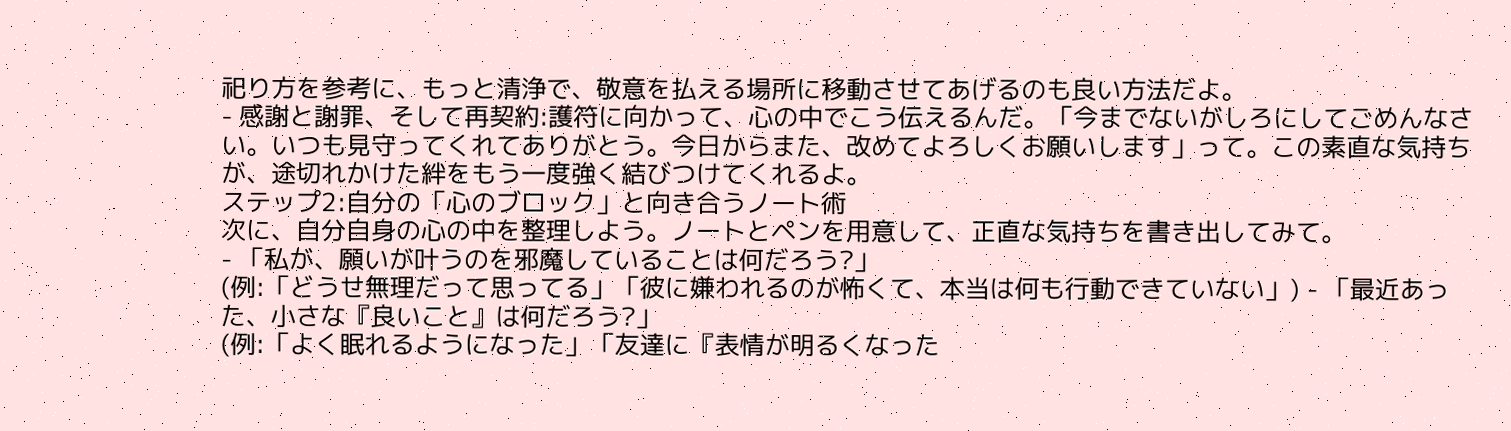祀り方を参考に、もっと清浄で、敬意を払える場所に移動させてあげるのも良い方法だよ。
- 感謝と謝罪、そして再契約:護符に向かって、心の中でこう伝えるんだ。「今までないがしろにしてごめんなさい。いつも見守ってくれてありがとう。今日からまた、改めてよろしくお願いします」って。この素直な気持ちが、途切れかけた絆をもう一度強く結びつけてくれるよ。
ステップ2:自分の「心のブロック」と向き合うノート術
次に、自分自身の心の中を整理しよう。ノートとペンを用意して、正直な気持ちを書き出してみて。
- 「私が、願いが叶うのを邪魔していることは何だろう?」
(例:「どうせ無理だって思ってる」「彼に嫌われるのが怖くて、本当は何も行動できていない」) - 「最近あった、小さな『良いこと』は何だろう?」
(例:「よく眠れるようになった」「友達に『表情が明るくなった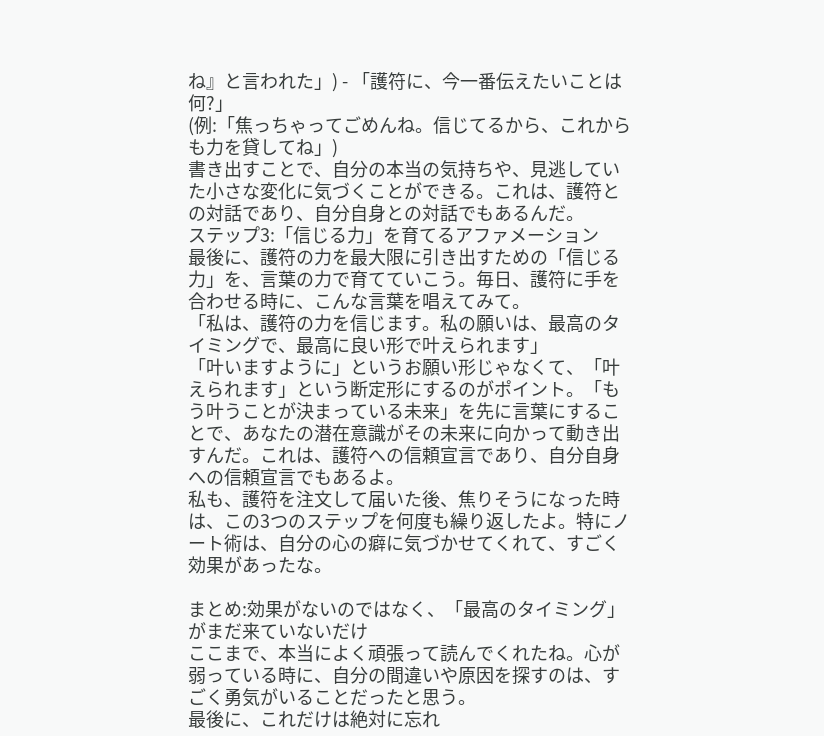ね』と言われた」) - 「護符に、今一番伝えたいことは何?」
(例:「焦っちゃってごめんね。信じてるから、これからも力を貸してね」)
書き出すことで、自分の本当の気持ちや、見逃していた小さな変化に気づくことができる。これは、護符との対話であり、自分自身との対話でもあるんだ。
ステップ3:「信じる力」を育てるアファメーション
最後に、護符の力を最大限に引き出すための「信じる力」を、言葉の力で育てていこう。毎日、護符に手を合わせる時に、こんな言葉を唱えてみて。
「私は、護符の力を信じます。私の願いは、最高のタイミングで、最高に良い形で叶えられます」
「叶いますように」というお願い形じゃなくて、「叶えられます」という断定形にするのがポイント。「もう叶うことが決まっている未来」を先に言葉にすることで、あなたの潜在意識がその未来に向かって動き出すんだ。これは、護符への信頼宣言であり、自分自身への信頼宣言でもあるよ。
私も、護符を注文して届いた後、焦りそうになった時は、この3つのステップを何度も繰り返したよ。特にノート術は、自分の心の癖に気づかせてくれて、すごく効果があったな。

まとめ:効果がないのではなく、「最高のタイミング」がまだ来ていないだけ
ここまで、本当によく頑張って読んでくれたね。心が弱っている時に、自分の間違いや原因を探すのは、すごく勇気がいることだったと思う。
最後に、これだけは絶対に忘れ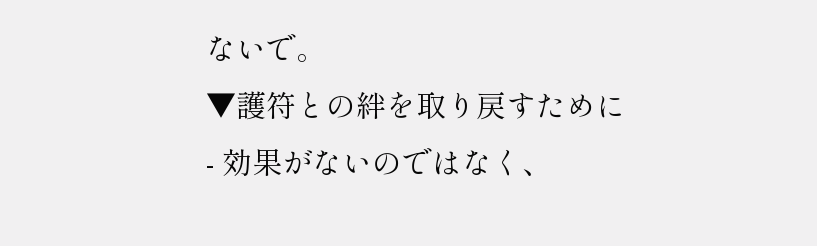ないで。
▼護符との絆を取り戻すために
- 効果がないのではなく、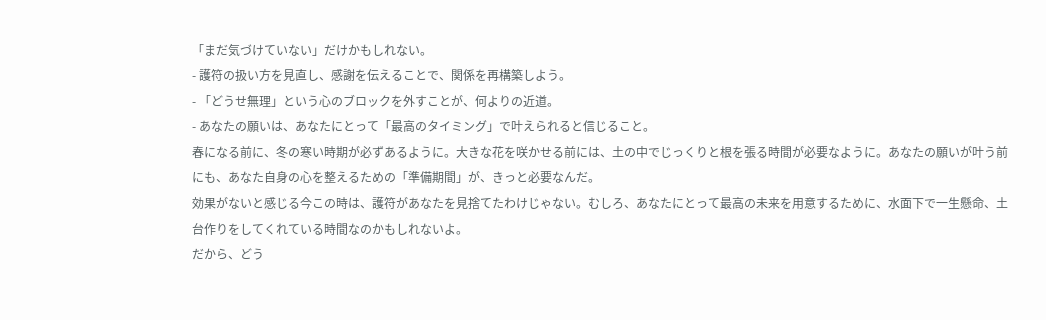「まだ気づけていない」だけかもしれない。
- 護符の扱い方を見直し、感謝を伝えることで、関係を再構築しよう。
- 「どうせ無理」という心のブロックを外すことが、何よりの近道。
- あなたの願いは、あなたにとって「最高のタイミング」で叶えられると信じること。
春になる前に、冬の寒い時期が必ずあるように。大きな花を咲かせる前には、土の中でじっくりと根を張る時間が必要なように。あなたの願いが叶う前にも、あなた自身の心を整えるための「準備期間」が、きっと必要なんだ。
効果がないと感じる今この時は、護符があなたを見捨てたわけじゃない。むしろ、あなたにとって最高の未来を用意するために、水面下で一生懸命、土台作りをしてくれている時間なのかもしれないよ。
だから、どう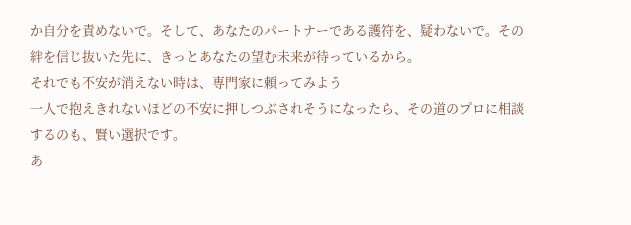か自分を責めないで。そして、あなたのパートナーである護符を、疑わないで。その絆を信じ抜いた先に、きっとあなたの望む未来が待っているから。
それでも不安が消えない時は、専門家に頼ってみよう
一人で抱えきれないほどの不安に押しつぶされそうになったら、その道のプロに相談するのも、賢い選択です。
あ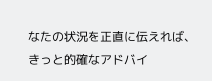なたの状況を正直に伝えれば、きっと的確なアドバイ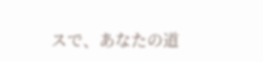スで、あなたの道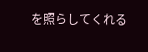を照らしてくれる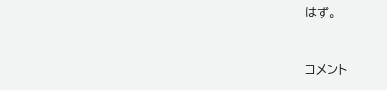はず。


コメント